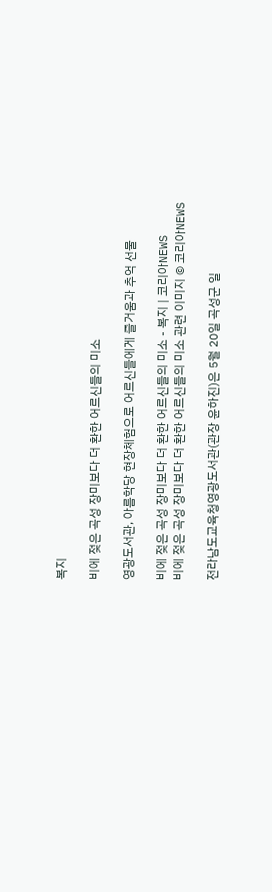복지

비에 젖은 곡성 장미보다 더 환한 어르신들의 미소

영광도서관, 아름학당 현장체험으로 어르신들에게 즐거움과 추억 선물

비에 젖은 곡성 장미보다 더 환한 어르신들의 미소 - 복지 | 코리아NEWS
비에 젖은 곡성 장미보다 더 환한 어르신들의 미소 관련 이미지 © 코리아NEWS

전라남도교육청영광도서관(관장 윤하진)은 5월 20일 곡성군 일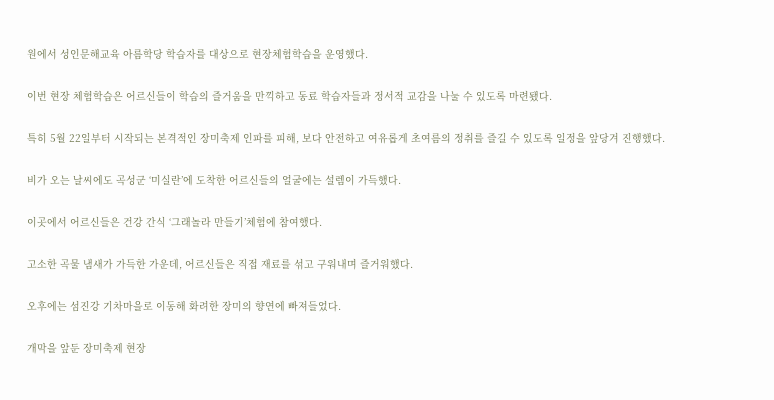원에서 성인문해교육 아름학당 학습자를 대상으로 현장체험학습을 운영했다.

이번 현장 체험학습은 어르신들이 학습의 즐거움을 만끽하고 동료 학습자들과 정서적 교감을 나눌 수 있도록 마련됐다.

특히 5월 22일부터 시작되는 본격적인 장미축제 인파를 피해, 보다 안전하고 여유롭게 초여름의 정취를 즐길 수 있도록 일정을 앞당겨 진행했다.

비가 오는 날씨에도 곡성군 ‘미실란’에 도착한 어르신들의 얼굴에는 설렘이 가득했다.

이곳에서 어르신들은 건강 간식 ‘그래놀라 만들기’체험에 참여했다.

고소한 곡물 냄새가 가득한 가운데, 어르신들은 직접 재료를 섞고 구워내며 즐거워했다.

오후에는 섬진강 기차마을로 이동해 화려한 장미의 향연에 빠져들었다.

개막을 앞둔 장미축제 현장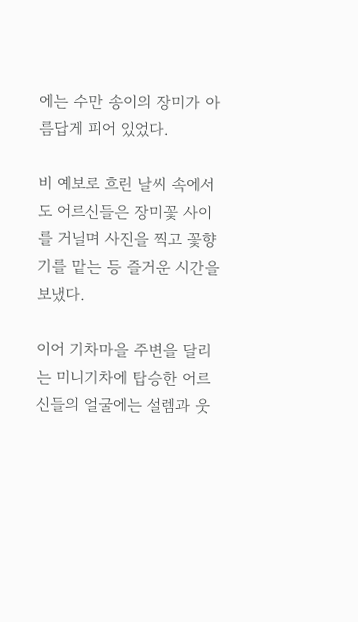에는 수만 송이의 장미가 아름답게 피어 있었다.

비 예보로 흐린 날씨 속에서도 어르신들은 장미꽃 사이를 거닐며 사진을 찍고 꽃향기를 맡는 등 즐거운 시간을 보냈다.

이어 기차마을 주변을 달리는 미니기차에 탑승한 어르신들의 얼굴에는 설렘과 웃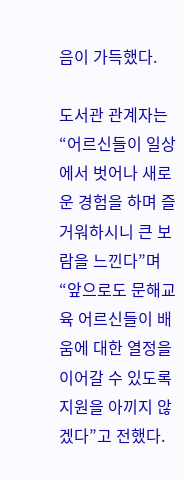음이 가득했다.

도서관 관계자는 “어르신들이 일상에서 벗어나 새로운 경험을 하며 즐거워하시니 큰 보람을 느낀다”며 “앞으로도 문해교육 어르신들이 배움에 대한 열정을 이어갈 수 있도록 지원을 아끼지 않겠다”고 전했다.